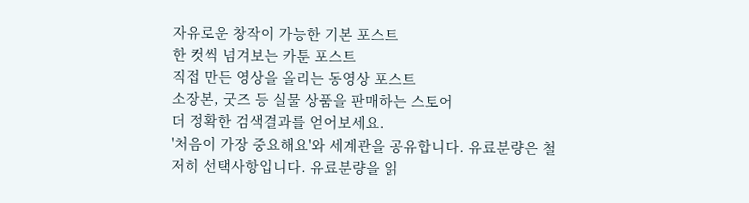자유로운 창작이 가능한 기본 포스트
한 컷씩 넘겨보는 카툰 포스트
직접 만든 영상을 올리는 동영상 포스트
소장본, 굿즈 등 실물 상품을 판매하는 스토어
더 정확한 검색결과를 얻어보세요.
'처음이 가장 중요해요'와 세계관을 공유합니다. 유료분량은 철저히 선택사항입니다. 유료분량을 읽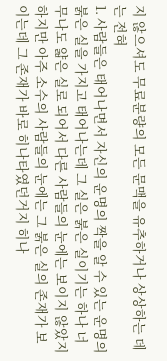지 않으셔도 무료분량의 모든 문맥을 유추하거나 상상하는 데는 전혀
1. 사람들은 태어나면서 자신의 운명의 짝을 알 수 있는 운명의 붉은 실을 가지고 태어나는데 그 실은 붉은 실이기는 하나 너무나도 얇은 실로 되어서 다른 사람들의 눈에는 보이지 않았지 하지만 아주 소수의 사람들의 눈에는 그 붉은 실의 존재가 보이는데 그 존재가 바로 히나타였던거지 히나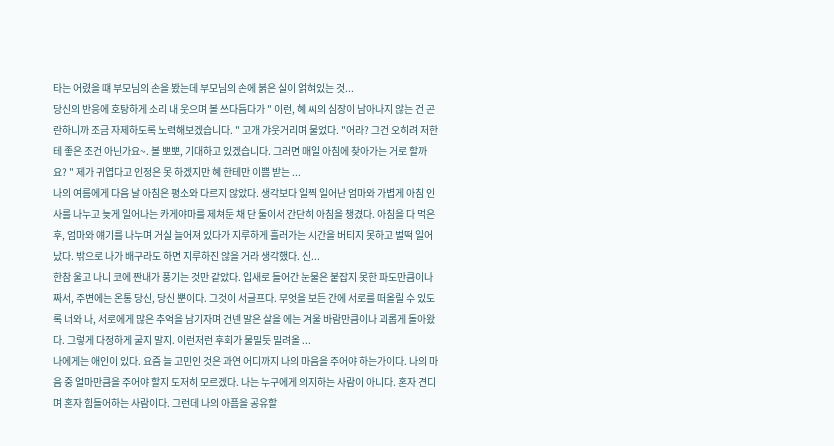타는 어렸을 떄 부모님의 손을 봤는데 부모님의 손에 붉은 실이 얽혀있는 것...
당신의 반응에 호탕하게 소리 내 웃으며 볼 쓰다듬다가 " 이런, 혜 씨의 심장이 남아나지 않는 건 곤란하니까 조금 자제하도록 노력해보겠습니다. " 고개 갸웃거리며 물었다. "어라? 그건 오히려 저한테 좋은 조건 아닌가요~. 볼 뽀뽀, 기대하고 있겠습니다. 그러면 매일 아침에 찾아가는 거로 할까요? " 제가 귀엽다고 인정은 못 하겠지만 혜 한테만 이쁨 받는 ...
나의 여름에게 다음 날 아침은 평소와 다르지 않았다. 생각보다 일찍 일어난 엄마와 가볍게 아침 인사를 나누고 늦게 일어나는 카게야마를 제쳐둔 채 단 둘이서 간단히 아침을 챙겼다. 아침을 다 먹은 후, 엄마와 얘기를 나누며 거실 늘어져 있다가 지루하게 흘러가는 시간을 버티지 못하고 벌떡 일어났다. 밖으로 나가 배구라도 하면 지루하진 않을 거라 생각했다. 신...
한참 울고 나니 코에 짠내가 풍기는 것만 같았다. 입새로 들어간 눈물은 붙잡지 못한 파도만큼이나 짜서, 주변에는 온통 당신, 당신 뿐이다. 그것이 서글프다. 무엇을 보든 간에 서로를 떠올릴 수 있도록 너와 나, 서로에게 많은 추억을 남기자며 건넨 말은 살을 에는 겨울 바람만큼이나 괴롭게 돌아왔다. 그렇게 다정하게 굴지 말지. 이런저런 후회가 물밀듯 밀려올 ...
나에게는 애인이 있다. 요즘 늘 고민인 것은 과연 어디까지 나의 마음을 주어야 하는가이다. 나의 마음 중 얼마만큼을 주어야 할지 도저히 모르겠다. 나는 누구에게 의지하는 사람이 아니다. 혼자 견디며 혼자 힘들어하는 사람이다. 그런데 나의 아픔을 공유할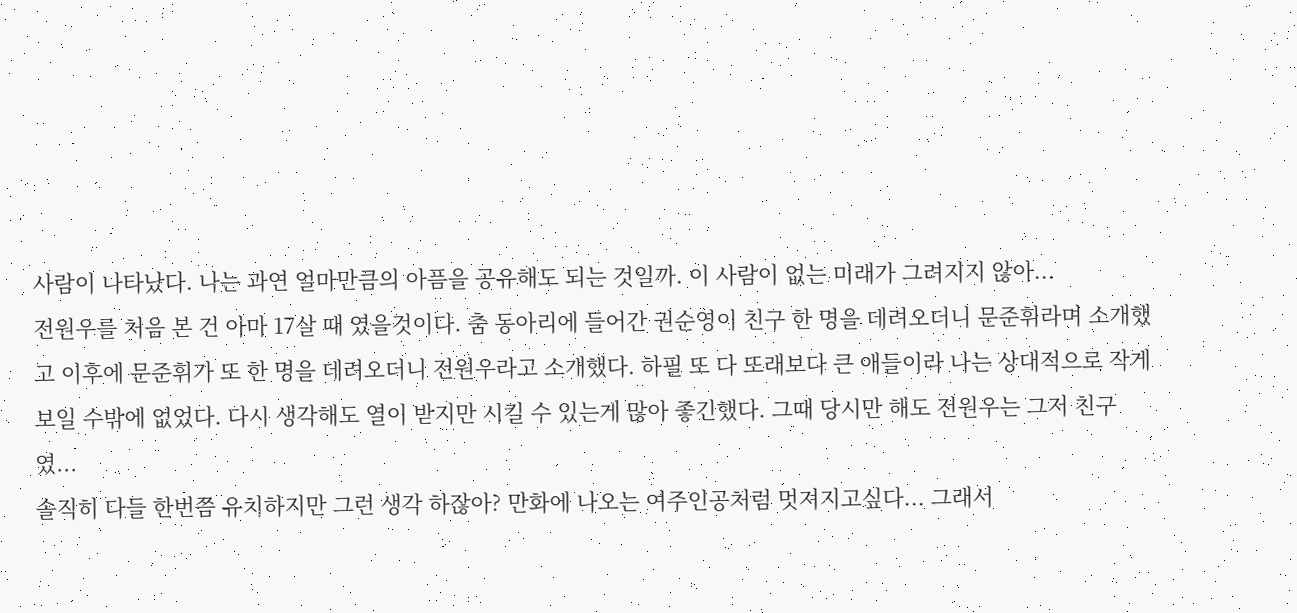사람이 나타났다. 나는 과연 얼마만큼의 아픔을 공유해도 되는 것일까. 이 사람이 없는 미래가 그려지지 않아...
전원우를 처음 본 건 아마 17살 때 였을것이다. 춤 동아리에 들어간 권순영이 친구 한 명을 데려오더니 문준휘라며 소개했고 이후에 문준휘가 또 한 명을 데려오더니 전원우라고 소개했다. 하필 또 다 또래보다 큰 애들이라 나는 상대적으로 작게 보일 수밖에 없었다. 다시 생각해도 열이 받지만 시킬 수 있는게 많아 좋긴했다. 그때 당시만 해도 전원우는 그저 친구였...
솔직히 다들 한번쯤 유치하지만 그런 생각 하잖아? 만화에 나오는 여주인공처럼 멋져지고싶다... 그래서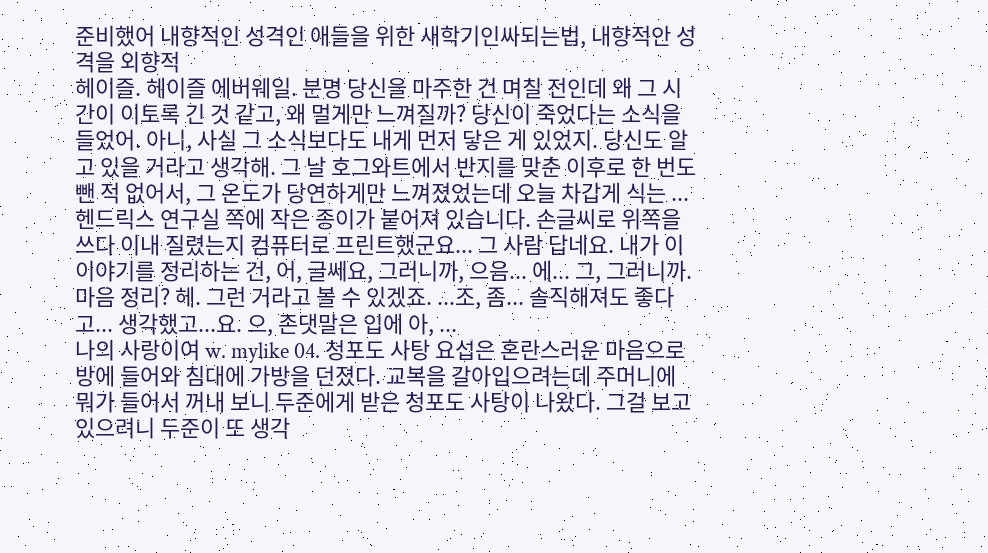준비했어 내향적인 성격인 애들을 위한 새학기인싸되는법, 내향적안 성격을 외향적
헤이즐. 헤이즐 에버웨일. 분명 당신을 마주한 건 며칠 전인데 왜 그 시간이 이토록 긴 것 같고, 왜 멀게만 느껴질까? 당신이 죽었다는 소식을 들었어. 아니, 사실 그 소식보다도 내게 먼저 닿은 게 있었지. 당신도 알고 있을 거라고 생각해. 그 날 호그와트에서 반지를 맞춘 이후로 한 번도 뺀 적 없어서, 그 온도가 당연하게만 느껴졌었는데 오늘 차갑게 식는 ...
헨드릭스 연구실 쪽에 작은 종이가 붙어져 있습니다. 손글씨로 위쪽을 쓰다 이내 질렸는지 컴퓨터로 프린트했군요... 그 사람 답네요. 내가 이 이야기를 정리하는 건, 어, 글쎄요, 그러니까, 으음... 에... 그, 그러니까. 마음 정리? 헤. 그런 거라고 볼 수 있겠죠. ...조, 좀... 솔직해져도 좋다고... 생각했고...요. 으, 존댓말은 입에 아, ...
나의 사랑이여 w. mylike 04. 청포도 사탕 요섭은 혼란스러운 마음으로 방에 들어와 침대에 가방을 던졌다. 교복을 갈아입으려는데 주머니에 뭐가 들어서 꺼내 보니 두준에게 받은 청포도 사탕이 나왔다. 그걸 보고 있으려니 두준이 또 생각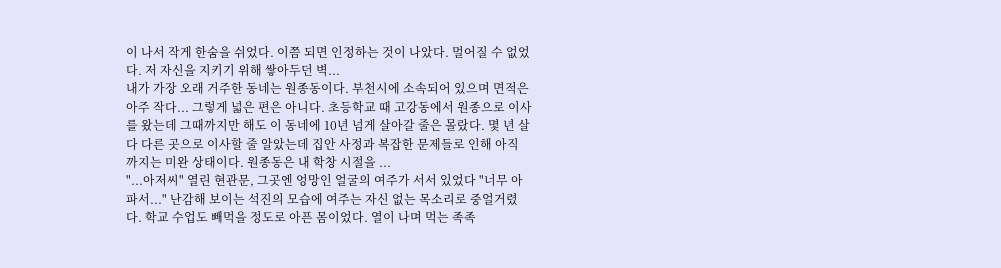이 나서 작게 한숨을 쉬었다. 이쯤 되면 인정하는 것이 나았다. 멀어질 수 없었다. 저 자신을 지키기 위해 쌓아두던 벽...
내가 가장 오래 거주한 동네는 원종동이다. 부천시에 소속되어 있으며 면적은 아주 작다... 그렇게 넓은 편은 아니다. 초등학교 때 고강동에서 원종으로 이사를 왔는데 그때까지만 해도 이 동네에 10년 넘게 살아갈 줄은 몰랐다. 몇 년 살다 다른 곳으로 이사할 줄 알았는데 집안 사정과 복잡한 문제들로 인해 아직 까지는 미완 상태이다. 원종동은 내 학창 시절을 ...
"...아저씨" 열린 현관문, 그곳엔 엉망인 얼굴의 여주가 서서 있었다 "너무 아파서..." 난감해 보이는 석진의 모습에 여주는 자신 없는 목소리로 중얼거렸다. 학교 수업도 빼먹을 정도로 아픈 몸이었다. 열이 나며 먹는 족족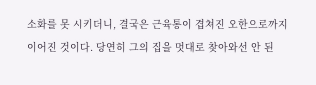소화를 못 시키더니, 결국은 근육통이 겹쳐진 오한으로까지 이어진 것이다. 당연히 그의 집을 멋대로 찾아와선 안 된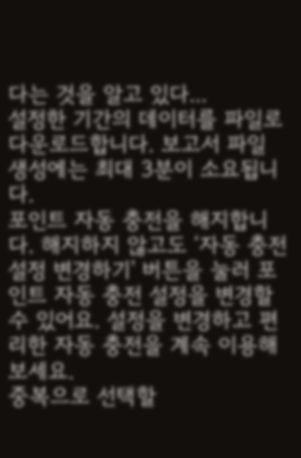다는 것을 알고 있다...
설정한 기간의 데이터를 파일로 다운로드합니다. 보고서 파일 생성에는 최대 3분이 소요됩니다.
포인트 자동 충전을 해지합니다. 해지하지 않고도 ‘자동 충전 설정 변경하기' 버튼을 눌러 포인트 자동 충전 설정을 변경할 수 있어요. 설정을 변경하고 편리한 자동 충전을 계속 이용해보세요.
중복으로 선택할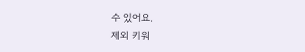수 있어요.
제외 키워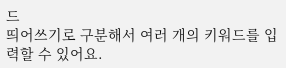드
띄어쓰기로 구분해서 여러 개의 키워드를 입력할 수 있어요.